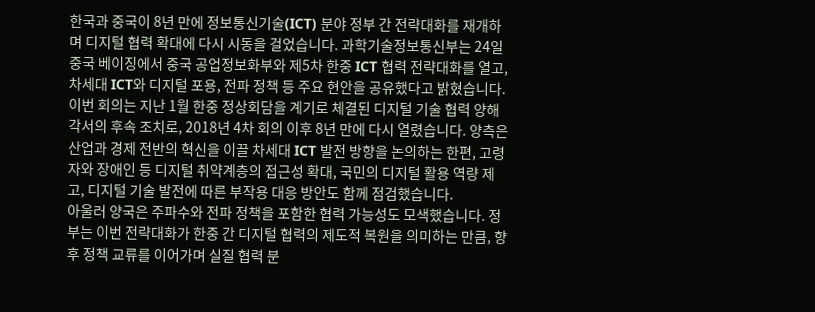한국과 중국이 8년 만에 정보통신기술(ICT) 분야 정부 간 전략대화를 재개하며 디지털 협력 확대에 다시 시동을 걸었습니다. 과학기술정보통신부는 24일 중국 베이징에서 중국 공업정보화부와 제5차 한중 ICT 협력 전략대화를 열고, 차세대 ICT와 디지털 포용, 전파 정책 등 주요 현안을 공유했다고 밝혔습니다.
이번 회의는 지난 1월 한중 정상회담을 계기로 체결된 디지털 기술 협력 양해각서의 후속 조치로, 2018년 4차 회의 이후 8년 만에 다시 열렸습니다. 양측은 산업과 경제 전반의 혁신을 이끌 차세대 ICT 발전 방향을 논의하는 한편, 고령자와 장애인 등 디지털 취약계층의 접근성 확대, 국민의 디지털 활용 역량 제고, 디지털 기술 발전에 따른 부작용 대응 방안도 함께 점검했습니다.
아울러 양국은 주파수와 전파 정책을 포함한 협력 가능성도 모색했습니다. 정부는 이번 전략대화가 한중 간 디지털 협력의 제도적 복원을 의미하는 만큼, 향후 정책 교류를 이어가며 실질 협력 분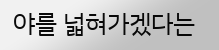야를 넓혀가겠다는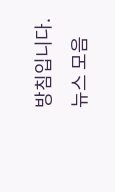방침입니다.
뉴스 모음